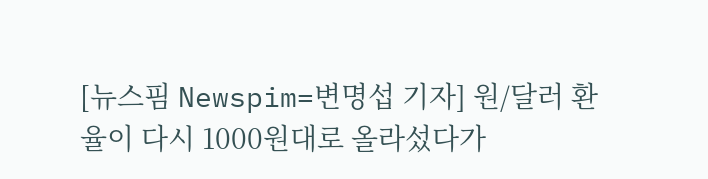[뉴스핌 Newspim=변명섭 기자] 원/달러 환율이 다시 1000원대로 올라섰다가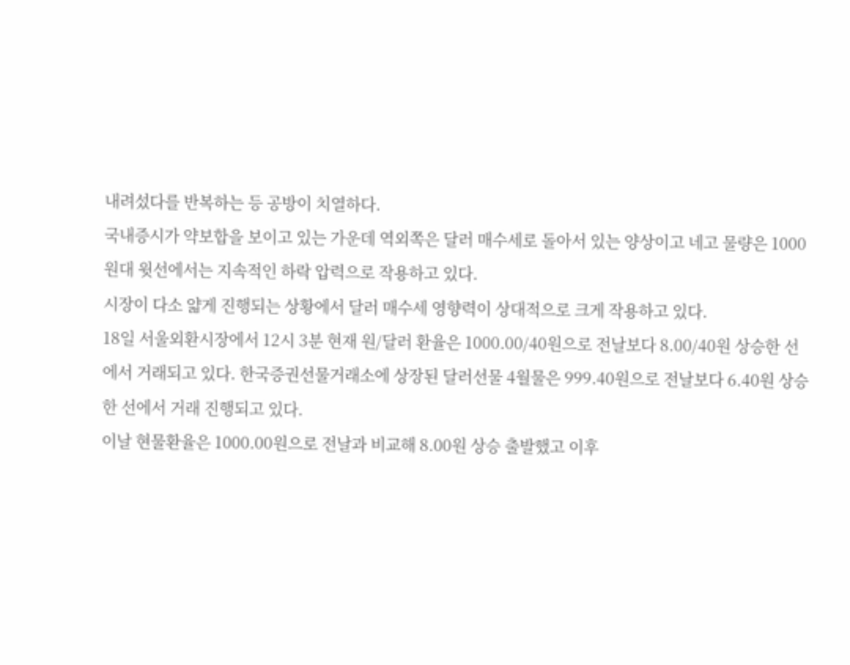내려섰다를 반복하는 등 공방이 치열하다.
국내증시가 약보합을 보이고 있는 가운데 역외쪽은 달러 매수세로 돌아서 있는 양상이고 네고 물량은 1000원대 윗선에서는 지속적인 하락 압력으로 작용하고 있다.
시장이 다소 얇게 진행되는 상황에서 달러 매수세 영향력이 상대적으로 크게 작용하고 있다.
18일 서울외환시장에서 12시 3분 현재 원/달러 환율은 1000.00/40원으로 전날보다 8.00/40원 상승한 선에서 거래되고 있다. 한국증권선물거래소에 상장된 달러선물 4월물은 999.40원으로 전날보다 6.40원 상승한 선에서 거래 진행되고 있다.
이날 현물환율은 1000.00원으로 전날과 비교해 8.00원 상승 출발했고 이후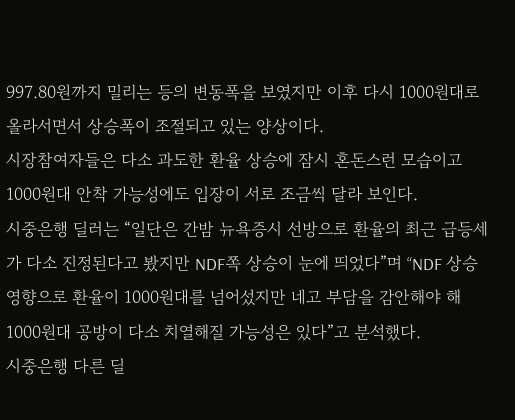997.80원까지 밀리는 등의 변동폭을 보였지만 이후 다시 1000원대로 올라서면서 상승폭이 조절되고 있는 양상이다.
시장참여자들은 다소 과도한 환율 상승에 잠시 혼돈스런 모습이고 1000원대 안착 가능성에도 입장이 서로 조금씩 달라 보인다.
시중은행 딜러는 “일단은 간밤 뉴욕증시 선방으로 환율의 최근 급등세가 다소 진정된다고 봤지만 NDF쪽 상승이 눈에 띄었다”며 “NDF 상승 영향으로 환율이 1000원대를 넘어섰지만 네고 부담을 감안해야 해 1000원대 공방이 다소 치열해질 가능성은 있다”고 분석했다.
시중은행 다른 딜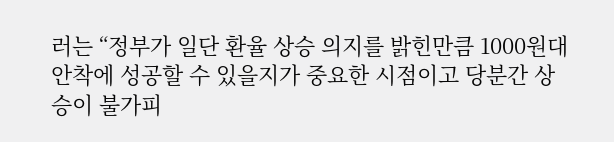러는 “정부가 일단 환율 상승 의지를 밝힌만큼 1000원대 안착에 성공할 수 있을지가 중요한 시점이고 당분간 상승이 불가피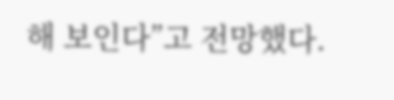해 보인다”고 전망했다.